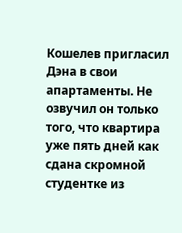Кошелев пригласил Дэна в свои апартаменты. Не озвучил он только того, что квартира уже пять дней как сдана скромной студентке из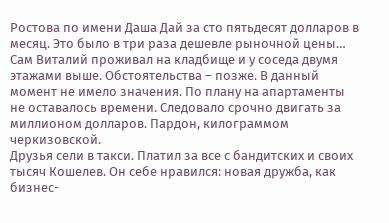Ростова по имени Даша Дай за сто пятьдесят долларов в месяц. Это было в три раза дешевле рыночной цены… Сам Виталий проживал на кладбище и у соседа двумя этажами выше. Обстоятельства – позже. В данный момент не имело значения. По плану на апартаменты не оставалось времени. Следовало срочно двигать за миллионом долларов. Пардон, килограммом черкизовской.
Друзья сели в такси. Платил за все с бандитских и своих тысяч Кошелев. Он себе нравился: новая дружба, как бизнес-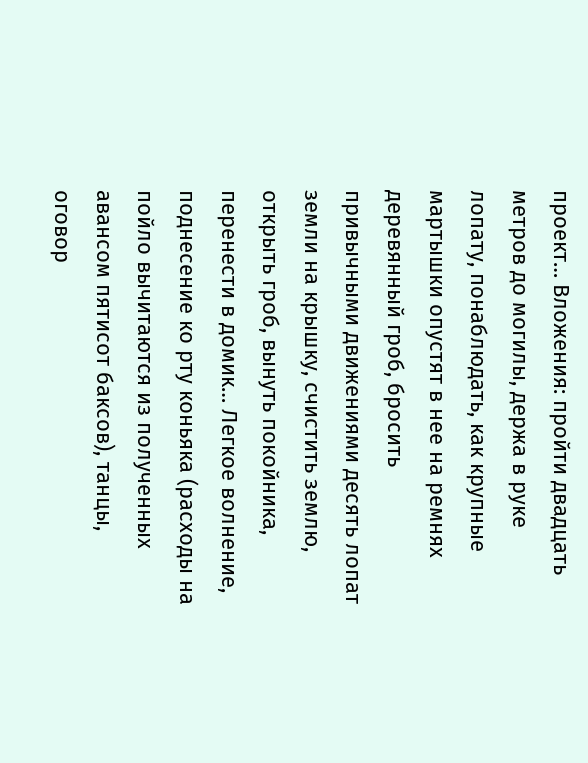проект… Вложения: пройти двадцать метров до могилы, держа в руке лопату, понаблюдать, как крупные мартышки опустят в нее на ремнях деревянный гроб, бросить привычными движениями десять лопат земли на крышку, счистить землю, открыть гроб, вынуть покойника, перенести в домик… Легкое волнение, поднесение ко рту коньяка (расходы на пойло вычитаются из полученных авансом пятисот баксов), танцы, оговор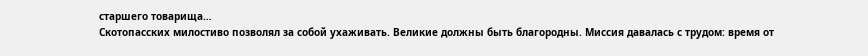старшего товарища…
Скотопасских милостиво позволял за собой ухаживать. Великие должны быть благородны. Миссия давалась с трудом: время от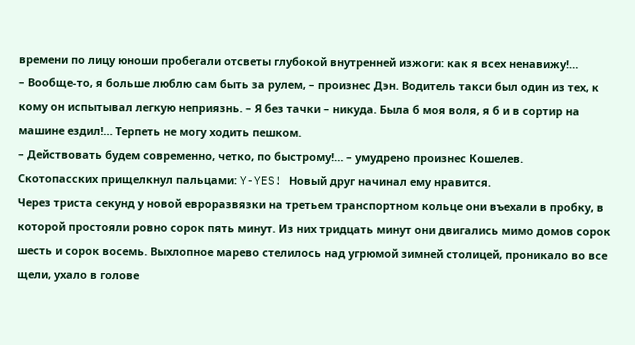времени по лицу юноши пробегали отсветы глубокой внутренней изжоги: как я всех ненавижу!…
– Вообще-то, я больше люблю сам быть за рулем, – произнес Дэн. Водитель такси был один из тех, к кому он испытывал легкую неприязнь. – Я без тачки – никуда. Была б моя воля, я б и в сортир на машине ездил!… Терпеть не могу ходить пешком.
– Действовать будем современно, четко, по быстрому!… – умудрено произнес Кошелев.
Скотопасских прищелкнул пальцами: Y-YES! Новый друг начинал ему нравится.
Через триста секунд у новой евроразвязки на третьем транспортном кольце они въехали в пробку, в которой простояли ровно сорок пять минут. Из них тридцать минут они двигались мимо домов сорок шесть и сорок восемь. Выхлопное марево стелилось над угрюмой зимней столицей, проникало во все щели, ухало в голове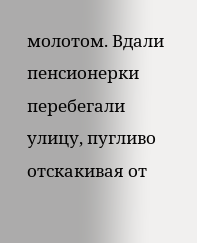молотом. Вдали пенсионерки перебегали улицу, пугливо отскакивая от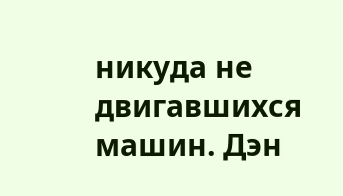никуда не двигавшихся машин. Дэн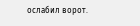ослабил ворот.